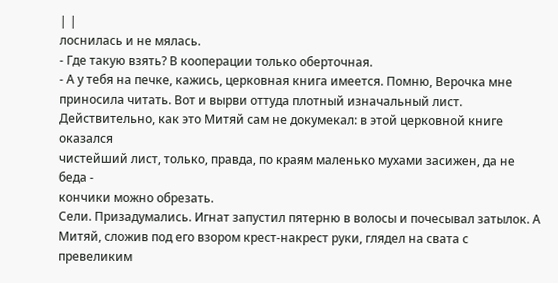| |
лоснилась и не мялась.
- Где такую взять? В кооперации только оберточная.
- А у тебя на печке, кажись, церковная книга имеется. Помню, Верочка мне
приносила читать. Вот и вырви оттуда плотный изначальный лист.
Действительно, как это Митяй сам не докумекал: в этой церковной книге оказался
чистейший лист, только, правда, по краям маленько мухами засижен, да не беда -
кончики можно обрезать.
Сели. Призадумались. Игнат запустил пятерню в волосы и почесывал затылок. А
Митяй, сложив под его взором крест-накрест руки, глядел на свата с превеликим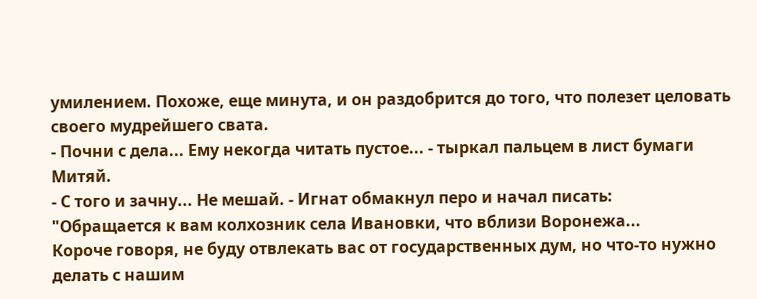умилением. Похоже, еще минута, и он раздобрится до того, что полезет целовать
своего мудрейшего свата.
- Почни с дела... Ему некогда читать пустое... - тыркал пальцем в лист бумаги
Митяй.
- С того и зачну... Не мешай. - Игнат обмакнул перо и начал писать:
"Обращается к вам колхозник села Ивановки, что вблизи Воронежа...
Короче говоря, не буду отвлекать вас от государственных дум, но что-то нужно
делать с нашим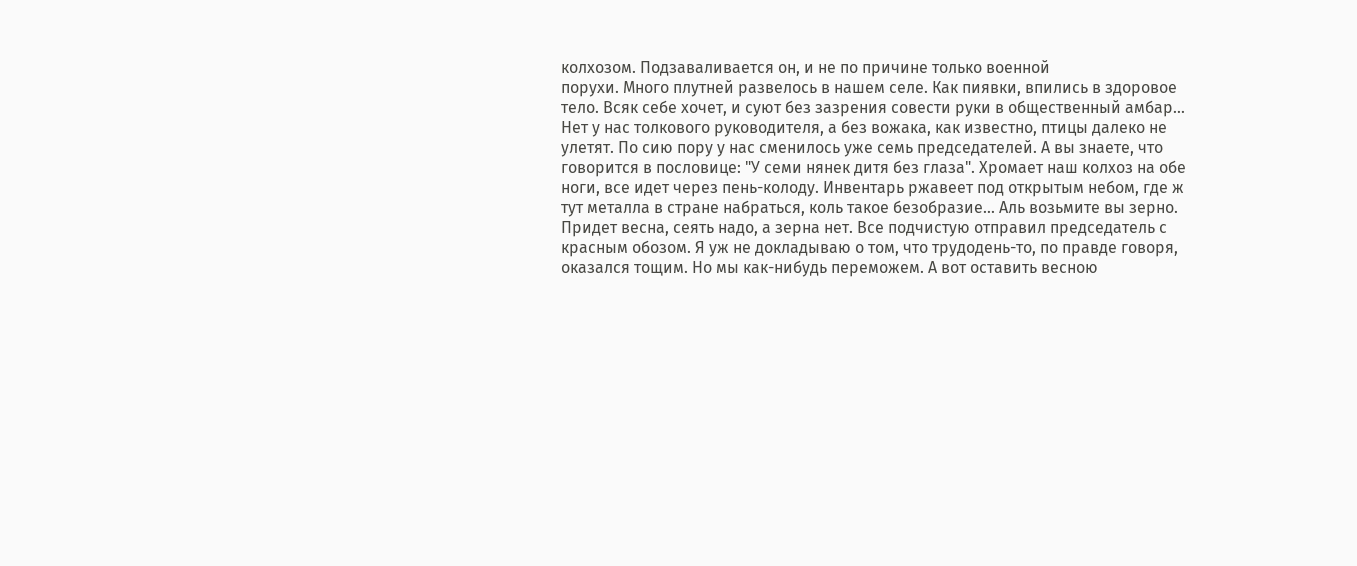колхозом. Подзаваливается он, и не по причине только военной
порухи. Много плутней развелось в нашем селе. Как пиявки, впились в здоровое
тело. Всяк себе хочет, и суют без зазрения совести руки в общественный амбар...
Нет у нас толкового руководителя, а без вожака, как известно, птицы далеко не
улетят. По сию пору у нас сменилось уже семь председателей. А вы знаете, что
говорится в пословице: "У семи нянек дитя без глаза". Хромает наш колхоз на обе
ноги, все идет через пень-колоду. Инвентарь ржавеет под открытым небом, где ж
тут металла в стране набраться, коль такое безобразие... Аль возьмите вы зерно.
Придет весна, сеять надо, а зерна нет. Все подчистую отправил председатель с
красным обозом. Я уж не докладываю о том, что трудодень-то, по правде говоря,
оказался тощим. Но мы как-нибудь переможем. А вот оставить весною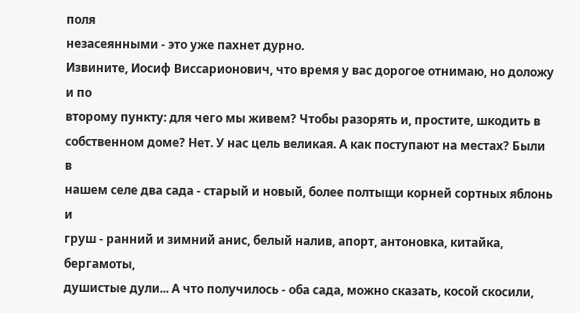поля
незасеянными - это уже пахнет дурно.
Извините, Иосиф Виссарионович, что время у вас дорогое отнимаю, но доложу и по
второму пункту: для чего мы живем? Чтобы разорять и, простите, шкодить в
собственном доме? Нет. У нас цель великая. А как поступают на местах? Были в
нашем селе два сада - старый и новый, более полтыщи корней сортных яблонь и
груш - ранний и зимний анис, белый налив, апорт, антоновка, китайка, бергамоты,
душистые дули... А что получилось - оба сада, можно сказать, косой скосили,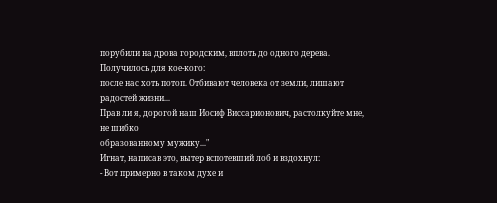порубили на дрова городским, вплоть до одного дерева. Получилось для кое-кого:
после нас хоть потоп. Отбивают человека от земли, лишают радостей жизни...
Прав ли я, дорогой наш Иосиф Виссарионович, растолкуйте мне, не шибко
образованному мужику..."
Игнат, написав это, вытер вспотевший лоб и вздохнул:
- Вот примерно в таком духе и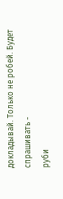докладывай. Только не робей. Будет спрашивать -
руби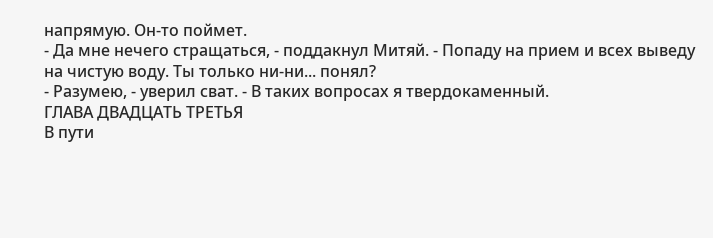напрямую. Он-то поймет.
- Да мне нечего стращаться, - поддакнул Митяй. - Попаду на прием и всех выведу
на чистую воду. Ты только ни-ни... понял?
- Разумею, - уверил сват. - В таких вопросах я твердокаменный.
ГЛАВА ДВАДЦАТЬ ТРЕТЬЯ
В пути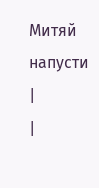Митяй напусти
|
|